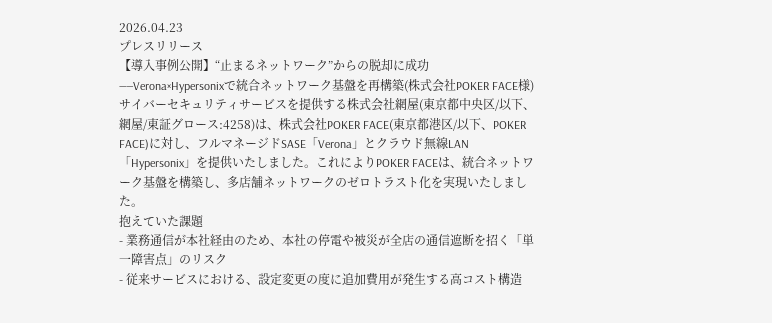2026.04.23
プレスリリース
【導入事例公開】“止まるネットワーク”からの脱却に成功――Verona×Hypersonixで統合ネットワーク基盤を再構築(株式会社POKER FACE様)
サイバーセキュリティサービスを提供する株式会社網屋(東京都中央区/以下、網屋/東証グロース:4258)は、株式会社POKER FACE(東京都港区/以下、POKER FACE)に対し、フルマネージドSASE「Verona」とクラウド無線LAN「Hypersonix」を提供いたしました。これによりPOKER FACEは、統合ネットワーク基盤を構築し、多店舗ネットワークのゼロトラスト化を実現いたしました。
抱えていた課題
- 業務通信が本社経由のため、本社の停電や被災が全店の通信遮断を招く「単一障害点」のリスク
- 従来サービスにおける、設定変更の度に追加費用が発生する高コスト構造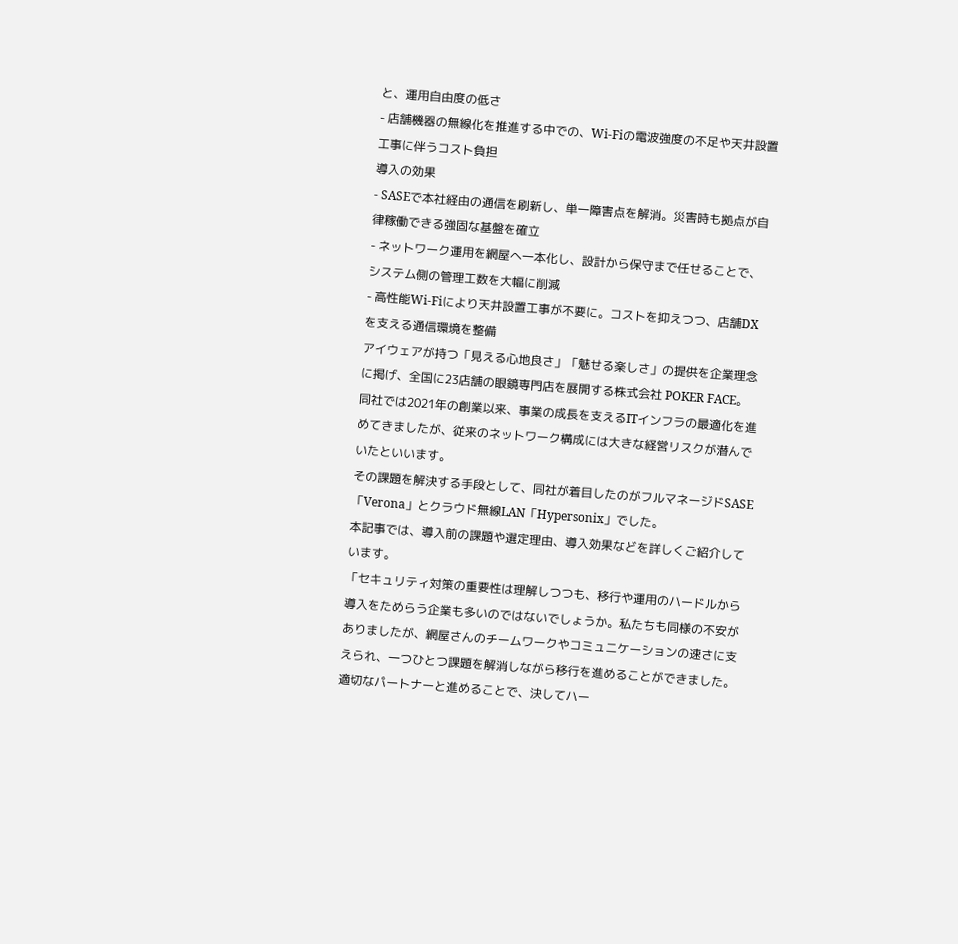と、運用自由度の低さ
- 店舗機器の無線化を推進する中での、Wi-Fiの電波強度の不足や天井設置工事に伴うコスト負担
導入の効果
- SASEで本社経由の通信を刷新し、単一障害点を解消。災害時も拠点が自律稼働できる強固な基盤を確立
- ネットワーク運用を網屋へ一本化し、設計から保守まで任せることで、システム側の管理工数を大幅に削減
- 高性能Wi-Fiにより天井設置工事が不要に。コストを抑えつつ、店舗DXを支える通信環境を整備
アイウェアが持つ「見える心地良さ」「魅せる楽しさ」の提供を企業理念に掲げ、全国に23店舗の眼鏡専門店を展開する株式会社 POKER FACE。
同社では2021年の創業以来、事業の成長を支えるITインフラの最適化を進めてきましたが、従来のネットワーク構成には大きな経営リスクが潜んでいたといいます。
その課題を解決する手段として、同社が着目したのがフルマネージドSASE「Verona」とクラウド無線LAN「Hypersonix」でした。
本記事では、導入前の課題や選定理由、導入効果などを詳しくご紹介しています。
「セキュリティ対策の重要性は理解しつつも、移行や運用のハードルから導入をためらう企業も多いのではないでしょうか。私たちも同様の不安がありましたが、網屋さんのチームワークやコミュニケーションの速さに支えられ、一つひとつ課題を解消しながら移行を進めることができました。適切なパートナーと進めることで、決してハー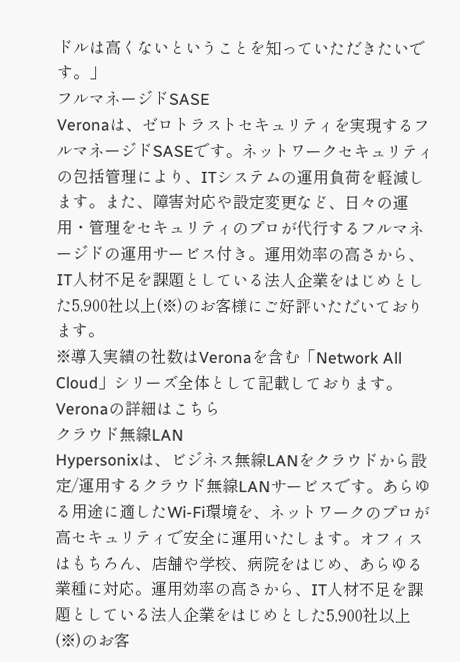ドルは高くないということを知っていただきたいです。」
フルマネージドSASE
Veronaは、ゼロトラストセキュリティを実現するフルマネージドSASEです。ネットワークセキュリティの包括管理により、ITシステムの運用負荷を軽減します。また、障害対応や設定変更など、日々の運用・管理をセキュリティのプロが代行するフルマネージドの運用サービス付き。運用効率の高さから、IT人材不足を課題としている法人企業をはじめとした5,900社以上(※)のお客様にご好評いただいております。
※導入実績の社数はVeronaを含む「Network All Cloud」シリーズ全体として記載しております。
Veronaの詳細はこちら
クラウド無線LAN
Hypersonixは、ビジネス無線LANをクラウドから設定/運用するクラウド無線LANサービスです。あらゆる用途に適したWi-Fi環境を、ネットワークのプロが高セキュリティで安全に運用いたします。オフィスはもちろん、店舗や学校、病院をはじめ、あらゆる業種に対応。運用効率の高さから、IT人材不足を課題としている法人企業をはじめとした5,900社以上(※)のお客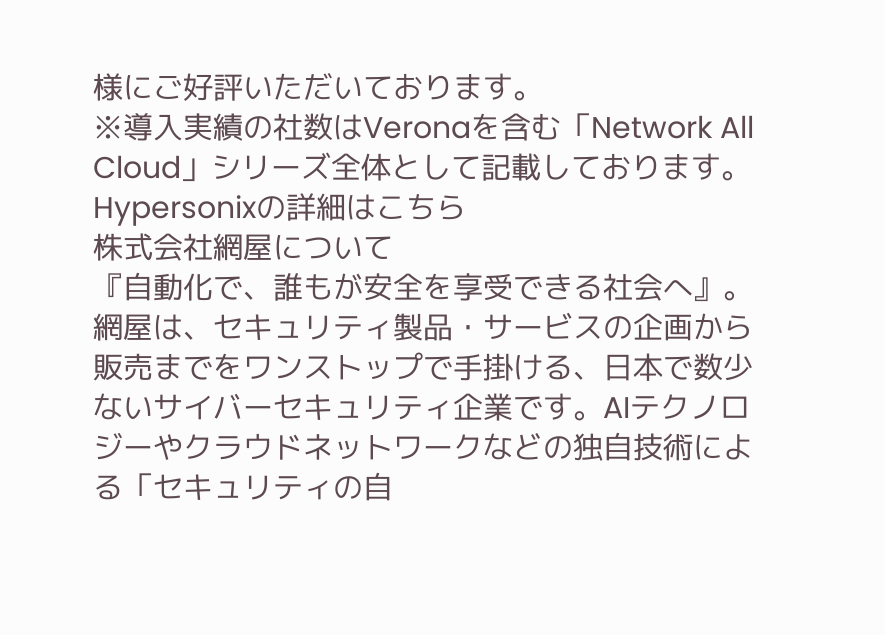様にご好評いただいております。
※導入実績の社数はVeronaを含む「Network All Cloud」シリーズ全体として記載しております。
Hypersonixの詳細はこちら
株式会社網屋について
『自動化で、誰もが安全を享受できる社会へ』。網屋は、セキュリティ製品・サービスの企画から販売までをワンストップで手掛ける、日本で数少ないサイバーセキュリティ企業です。AIテクノロジーやクラウドネットワークなどの独自技術による「セキュリティの自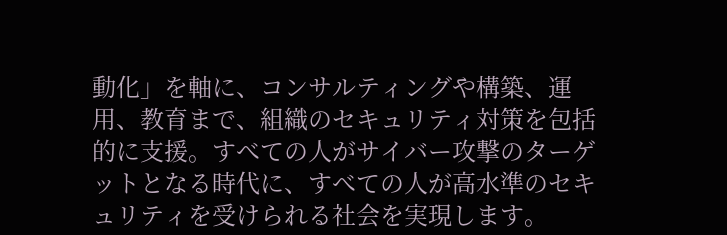動化」を軸に、コンサルティングや構築、運用、教育まで、組織のセキュリティ対策を包括的に支援。すべての人がサイバー攻撃のターゲットとなる時代に、すべての人が高水準のセキュリティを受けられる社会を実現します。